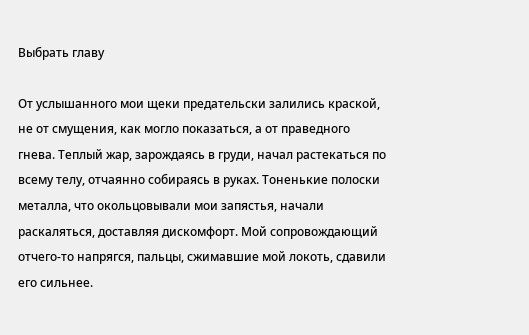Выбрать главу

От услышанного мои щеки предательски залились краской, не от смущения, как могло показаться, а от праведного гнева. Теплый жар, зарождаясь в груди, начал растекаться по всему телу, отчаянно собираясь в руках. Тоненькие полоски металла, что окольцовывали мои запястья, начали раскаляться, доставляя дискомфорт. Мой сопровождающий отчего-то напрягся, пальцы, сжимавшие мой локоть, сдавили его сильнее.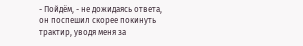- Пойдём, - не дожидаясь ответа, он поспешил скорее покинуть трактир, уводя меня за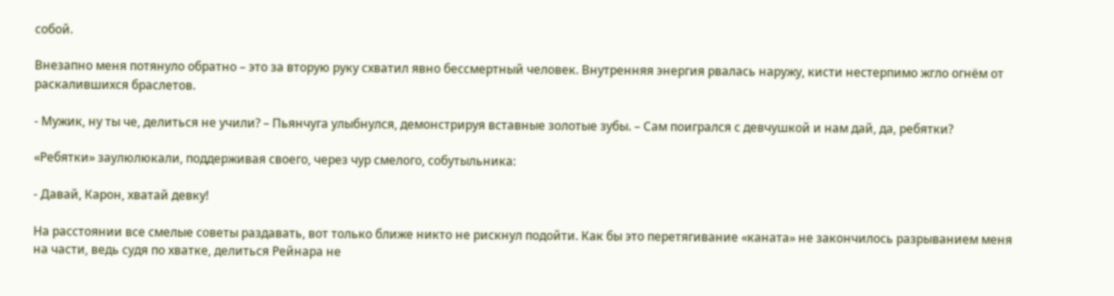собой.

Внезапно меня потянуло обратно – это за вторую руку схватил явно бессмертный человек. Внутренняя энергия рвалась наружу, кисти нестерпимо жгло огнём от раскалившихся браслетов.

- Мужик, ну ты че, делиться не учили? – Пьянчуга улыбнулся, демонстрируя вставные золотые зубы. – Сам поигрался с девчушкой и нам дай, да, ребятки?

«Ребятки» заулюлюкали, поддерживая своего, через чур смелого, собутыльника:

- Давай, Карон, хватай девку!

На расстоянии все смелые советы раздавать, вот только ближе никто не рискнул подойти. Как бы это перетягивание «каната» не закончилось разрыванием меня на части, ведь судя по хватке, делиться Рейнара не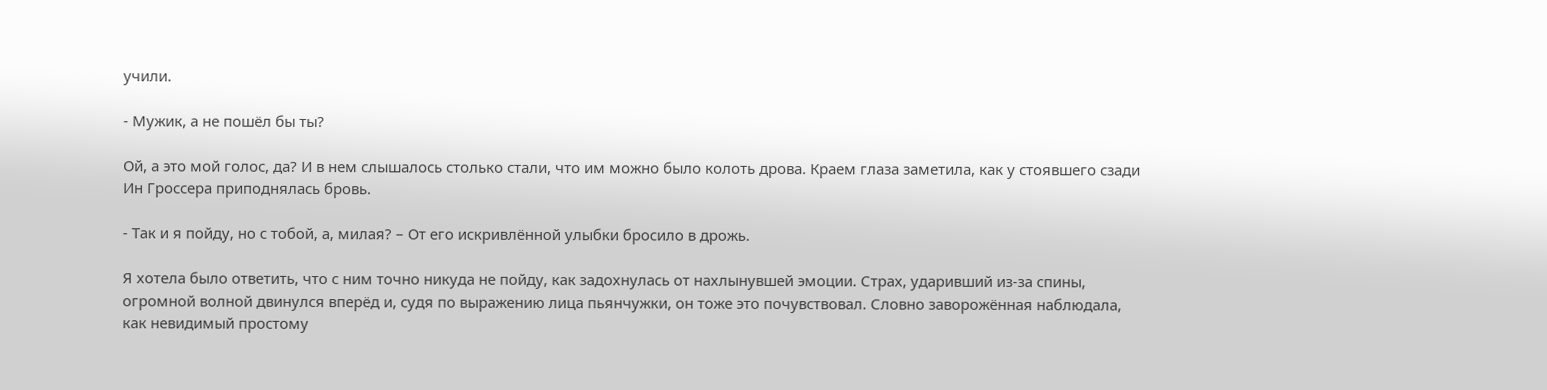учили.

- Мужик, а не пошёл бы ты?

Ой, а это мой голос, да? И в нем слышалось столько стали, что им можно было колоть дрова. Краем глаза заметила, как у стоявшего сзади Ин Гроссера приподнялась бровь.

- Так и я пойду, но с тобой, а, милая? – От его искривлённой улыбки бросило в дрожь.

Я хотела было ответить, что с ним точно никуда не пойду, как задохнулась от нахлынувшей эмоции. Страх, ударивший из-за спины, огромной волной двинулся вперёд и, судя по выражению лица пьянчужки, он тоже это почувствовал. Словно заворожённая наблюдала, как невидимый простому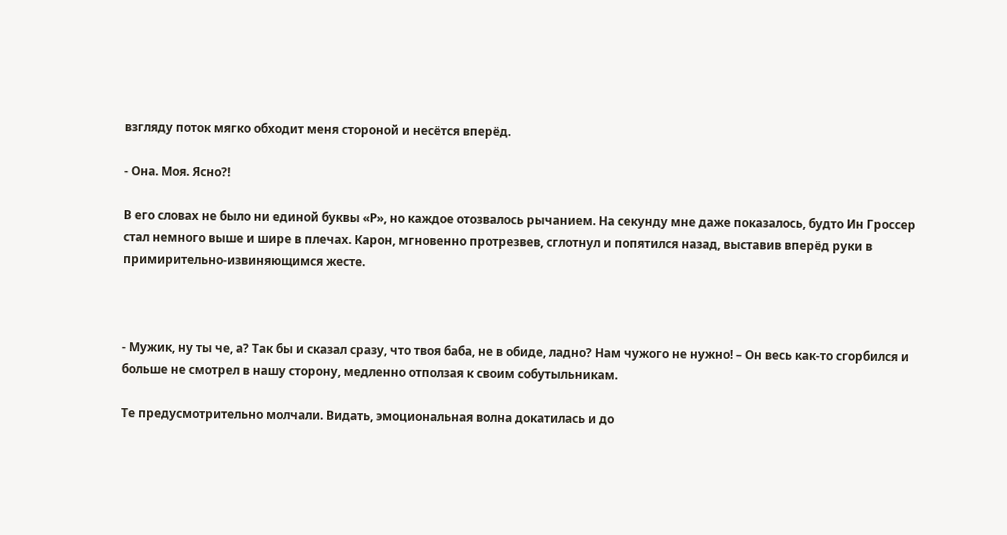взгляду поток мягко обходит меня стороной и несётся вперёд.

- Она. Моя. Ясно?!

В его словах не было ни единой буквы «Р», но каждое отозвалось рычанием. На секунду мне даже показалось, будто Ин Гроссер стал немного выше и шире в плечах. Карон, мгновенно протрезвев, сглотнул и попятился назад, выставив вперёд руки в примирительно-извиняющимся жесте.



- Мужик, ну ты че, а? Так бы и сказал сразу, что твоя баба, не в обиде, ладно? Нам чужого не нужно! – Он весь как-то сгорбился и больше не смотрел в нашу сторону, медленно отползая к своим собутыльникам.

Те предусмотрительно молчали. Видать, эмоциональная волна докатилась и до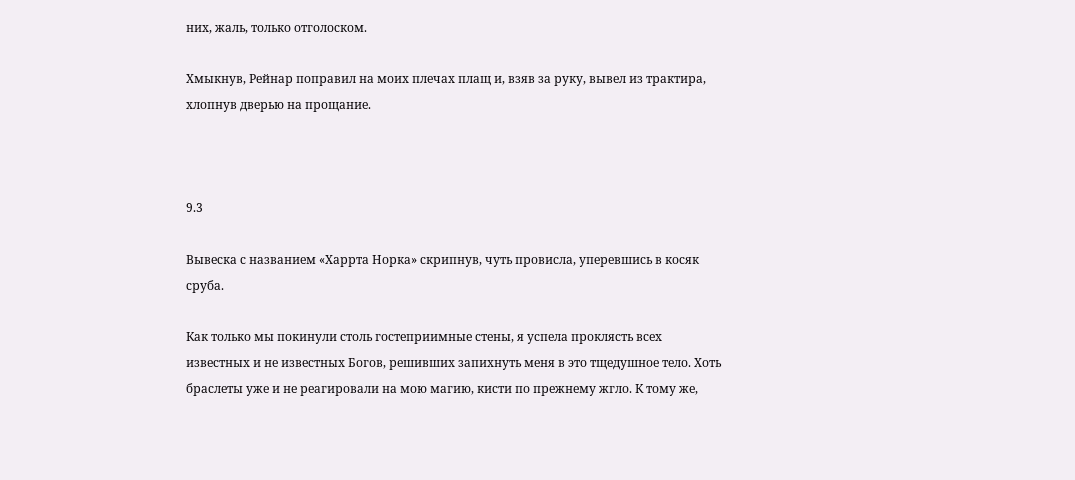них, жаль, только отголоском.

Хмыкнув, Рейнар поправил на моих плечах плащ и, взяв за руку, вывел из трактира, хлопнув дверью на прощание.



9.3

Вывеска с названием «Харрта Норка» скрипнув, чуть провисла, уперевшись в косяк сруба.

Как только мы покинули столь гостеприимные стены, я успела проклясть всех известных и не известных Богов, решивших запихнуть меня в это тщедушное тело. Хоть браслеты уже и не реагировали на мою магию, кисти по прежнему жгло. К тому же,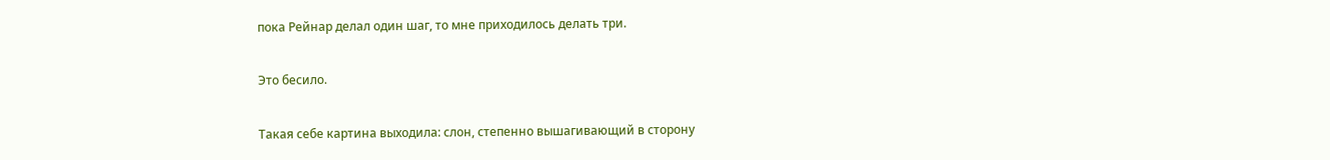пока Рейнар делал один шаг, то мне приходилось делать три.

Это бесило.

Такая себе картина выходила: слон, степенно вышагивающий в сторону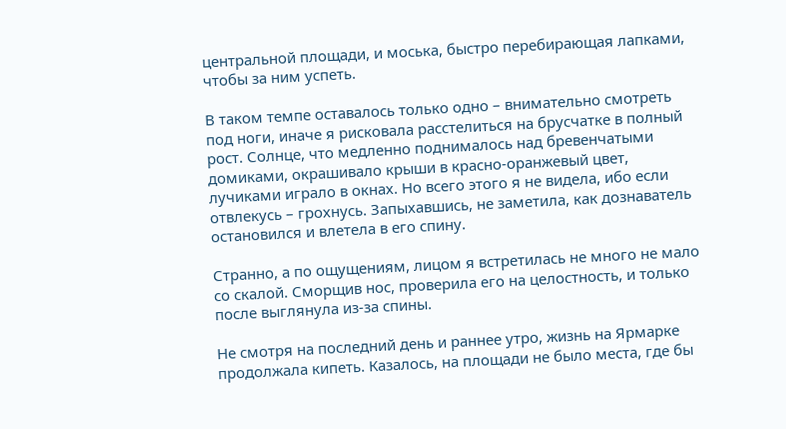центральной площади, и моська, быстро перебирающая лапками, чтобы за ним успеть.

В таком темпе оставалось только одно – внимательно смотреть под ноги, иначе я рисковала расстелиться на брусчатке в полный рост. Солнце, что медленно поднималось над бревенчатыми домиками, окрашивало крыши в красно-оранжевый цвет, лучиками играло в окнах. Но всего этого я не видела, ибо если отвлекусь – грохнусь. Запыхавшись, не заметила, как дознаватель остановился и влетела в его спину.

Странно, а по ощущениям, лицом я встретилась не много не мало со скалой. Сморщив нос, проверила его на целостность, и только после выглянула из-за спины.

Не смотря на последний день и раннее утро, жизнь на Ярмарке продолжала кипеть. Казалось, на площади не было места, где бы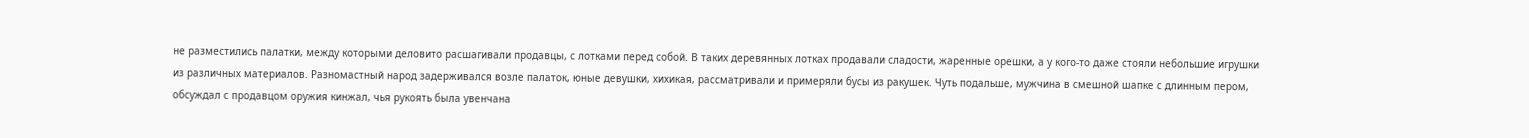не разместились палатки, между которыми деловито расшагивали продавцы, с лотками перед собой. В таких деревянных лотках продавали сладости, жаренные орешки, а у кого-то даже стояли небольшие игрушки из различных материалов. Разномастный народ задерживался возле палаток, юные девушки, хихикая, рассматривали и примеряли бусы из ракушек. Чуть подальше, мужчина в смешной шапке с длинным пером, обсуждал с продавцом оружия кинжал, чья рукоять была увенчана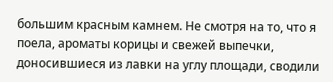большим красным камнем. Не смотря на то, что я поела, ароматы корицы и свежей выпечки, доносившиеся из лавки на углу площади, сводили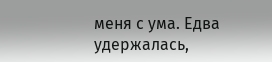меня с ума. Едва удержалась,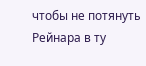чтобы не потянуть Рейнара в ту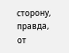сторону, правда, от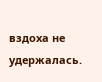вздоха не удержалась.